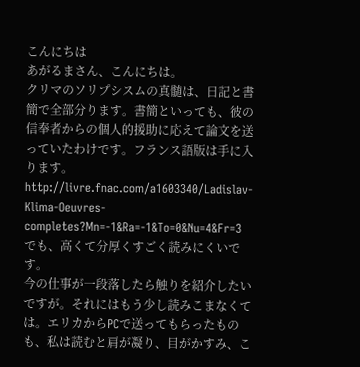こんにちは
あがるまさん、こんにちは。
クリマのソリプシスムの真髄は、日記と書簡で全部分ります。書簡といっても、彼の信奉者からの個人的援助に応えて論文を送っていたわけです。フランス語版は手に入ります。
http://livre.fnac.com/a1603340/Ladislav-Klima-Oeuvres-completes?Mn=-1&Ra=-1&To=0&Nu=4&Fr=3
でも、高くて分厚くすごく読みにくいです。
今の仕事が一段落したら触りを紹介したいですが。それにはもう少し読みこまなくては。エリカからPCで送ってもらったものも、私は読むと肩が凝り、目がかすみ、こ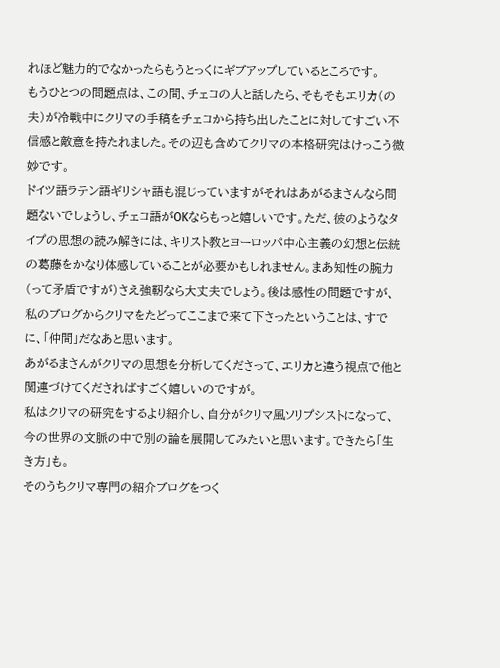れほど魅力的でなかったらもうとっくにギブアップしているところです。
もうひとつの問題点は、この間、チェコの人と話したら、そもそもエリカ(の夫)が冷戦中にクリマの手稿をチェコから持ち出したことに対してすごい不信感と敵意を持たれました。その辺も含めてクリマの本格研究はけっこう微妙です。
ドイツ語ラテン語ギリシャ語も混じっていますがそれはあがるまさんなら問題ないでしょうし、チェコ語がOKならもっと嬉しいです。ただ、彼のようなタイプの思想の読み解きには、キリスト教とヨーロッパ中心主義の幻想と伝統の葛藤をかなり体感していることが必要かもしれません。まあ知性の腕力(って矛盾ですが)さえ強靭なら大丈夫でしょう。後は感性の問題ですが、私のブログからクリマをたどってここまで来て下さったということは、すでに、「仲間」だなあと思います。
あがるまさんがクリマの思想を分析してくださって、エリカと違う視点で他と関連づけてくださればすごく嬉しいのですが。
私はクリマの研究をするより紹介し、自分がクリマ風ソリプシストになって、今の世界の文脈の中で別の論を展開してみたいと思います。できたら「生き方」も。
そのうちクリマ専門の紹介ブログをつく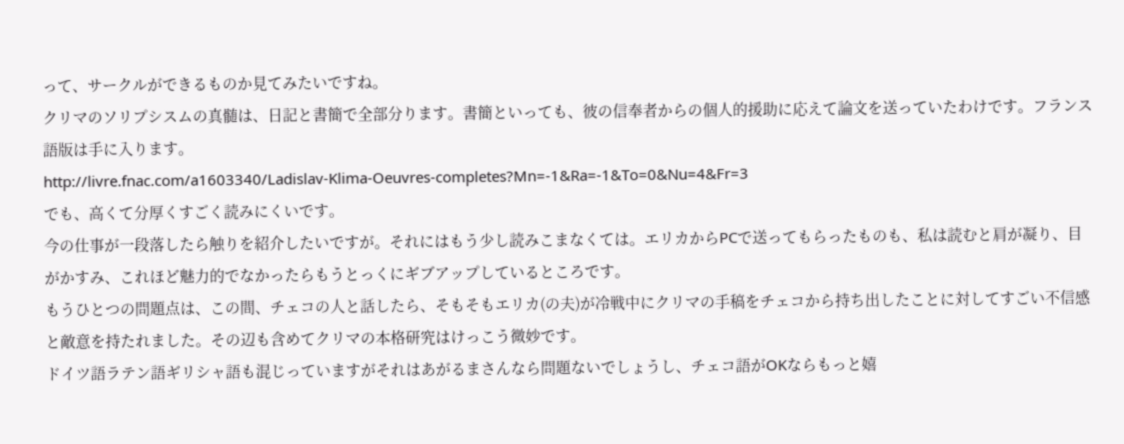って、サークルができるものか見てみたいですね。
クリマのソリプシスムの真髄は、日記と書簡で全部分ります。書簡といっても、彼の信奉者からの個人的援助に応えて論文を送っていたわけです。フランス語版は手に入ります。
http://livre.fnac.com/a1603340/Ladislav-Klima-Oeuvres-completes?Mn=-1&Ra=-1&To=0&Nu=4&Fr=3
でも、高くて分厚くすごく読みにくいです。
今の仕事が一段落したら触りを紹介したいですが。それにはもう少し読みこまなくては。エリカからPCで送ってもらったものも、私は読むと肩が凝り、目がかすみ、これほど魅力的でなかったらもうとっくにギブアップしているところです。
もうひとつの問題点は、この間、チェコの人と話したら、そもそもエリカ(の夫)が冷戦中にクリマの手稿をチェコから持ち出したことに対してすごい不信感と敵意を持たれました。その辺も含めてクリマの本格研究はけっこう微妙です。
ドイツ語ラテン語ギリシャ語も混じっていますがそれはあがるまさんなら問題ないでしょうし、チェコ語がOKならもっと嬉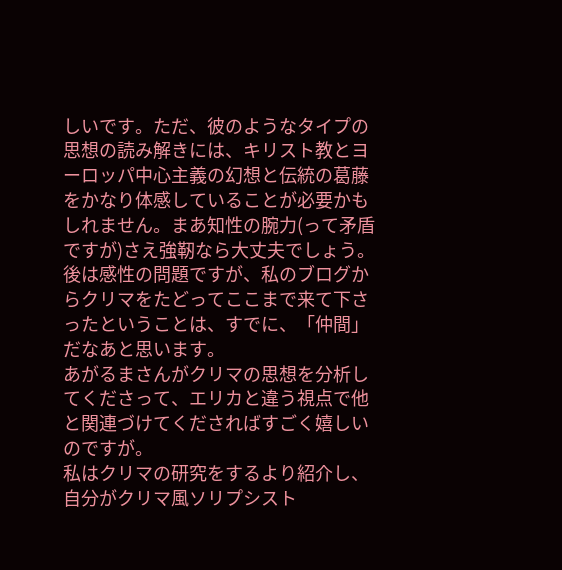しいです。ただ、彼のようなタイプの思想の読み解きには、キリスト教とヨーロッパ中心主義の幻想と伝統の葛藤をかなり体感していることが必要かもしれません。まあ知性の腕力(って矛盾ですが)さえ強靭なら大丈夫でしょう。後は感性の問題ですが、私のブログからクリマをたどってここまで来て下さったということは、すでに、「仲間」だなあと思います。
あがるまさんがクリマの思想を分析してくださって、エリカと違う視点で他と関連づけてくださればすごく嬉しいのですが。
私はクリマの研究をするより紹介し、自分がクリマ風ソリプシスト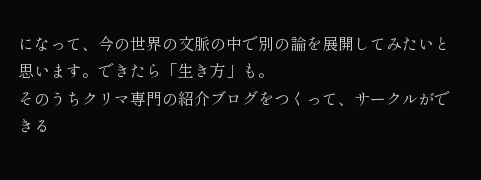になって、今の世界の文脈の中で別の論を展開してみたいと思います。できたら「生き方」も。
そのうちクリマ専門の紹介ブログをつくって、サークルができる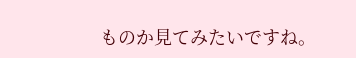ものか見てみたいですね。